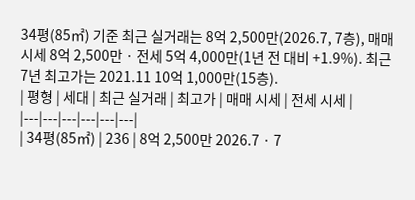34평(85㎡) 기준 최근 실거래는 8억 2,500만(2026.7, 7층), 매매 시세 8억 2,500만 · 전세 5억 4,000만(1년 전 대비 +1.9%). 최근 7년 최고가는 2021.11 10억 1,000만(15층).
| 평형 | 세대 | 최근 실거래 | 최고가 | 매매 시세 | 전세 시세 |
|---|---|---|---|---|---|
| 34평(85㎡) | 236 | 8억 2,500만 2026.7 · 7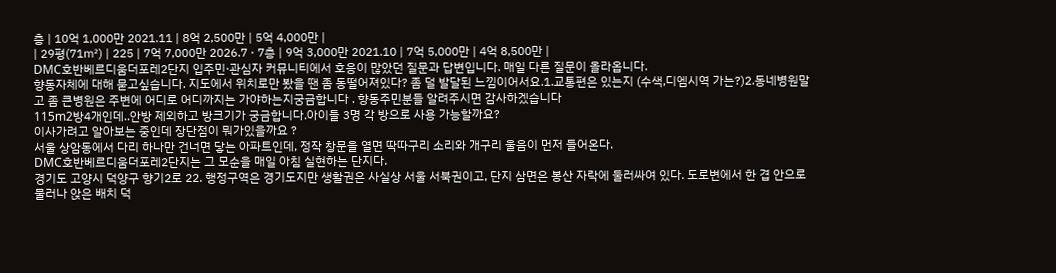층 | 10억 1,000만 2021.11 | 8억 2,500만 | 5억 4,000만 |
| 29평(71㎡) | 225 | 7억 7,000만 2026.7 · 7층 | 9억 3,000만 2021.10 | 7억 5,000만 | 4억 8,500만 |
DMC호반베르디움더포레2단지 입주민·관심자 커뮤니티에서 호응이 많았던 질문과 답변입니다. 매일 다른 질문이 올라옵니다.
향동자체에 대해 묻고싶습니다. 지도에서 위치로만 봤을 땐 좀 동떨어져있다? 좀 덜 발달된 느낌이어서요.1.교통편은 있는지 (수색,디엠시역 가는?)2.동네병원말고 좀 큰병원은 주변에 어디로 어디까지는 가야하는지궁금합니다 . 향동주민분들 알려주시면 감사하겠습니다
115m2방4개인데..안방 제외하고 방크기가 궁금합니다.아이들 3명 각 방으로 사용 가능할까요?
이사가려고 알아보는 중인데 장단점이 뭐가있을까요 ?
서울 상암동에서 다리 하나만 건너면 닿는 아파트인데, 정작 창문을 열면 딱따구리 소리와 개구리 울음이 먼저 들어온다.
DMC호반베르디움더포레2단지는 그 모순을 매일 아침 실현하는 단지다.
경기도 고양시 덕양구 향기2로 22. 행정구역은 경기도지만 생활권은 사실상 서울 서북권이고, 단지 삼면은 봉산 자락에 둘러싸여 있다. 도로변에서 한 겹 안으로 물러나 앉은 배치 덕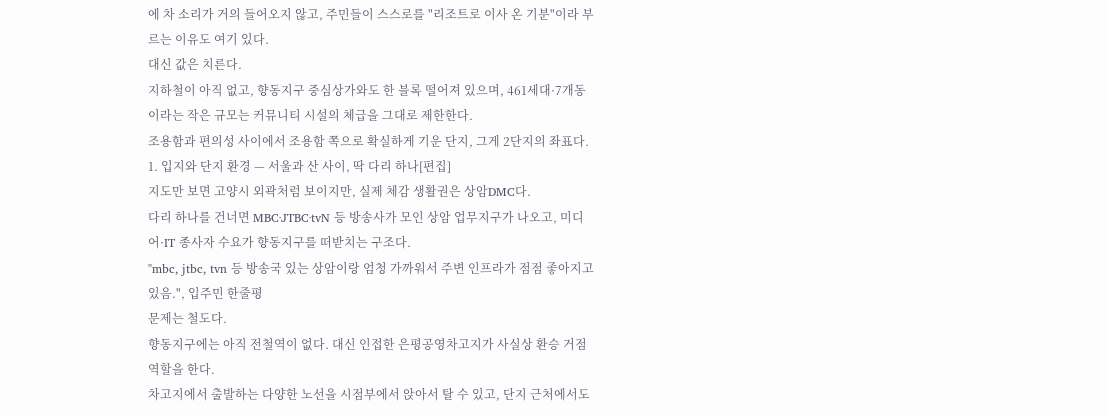에 차 소리가 거의 들어오지 않고, 주민들이 스스로를 "리조트로 이사 온 기분"이라 부르는 이유도 여기 있다.
대신 값은 치른다.
지하철이 아직 없고, 향동지구 중심상가와도 한 블록 떨어져 있으며, 461세대·7개동이라는 작은 규모는 커뮤니티 시설의 체급을 그대로 제한한다.
조용함과 편의성 사이에서 조용함 쪽으로 확실하게 기운 단지, 그게 2단지의 좌표다.
1. 입지와 단지 환경 — 서울과 산 사이, 딱 다리 하나[편집]
지도만 보면 고양시 외곽처럼 보이지만, 실제 체감 생활권은 상암DMC다.
다리 하나를 건너면 MBC·JTBC·tvN 등 방송사가 모인 상암 업무지구가 나오고, 미디어·IT 종사자 수요가 향동지구를 떠받치는 구조다.
"mbc, jtbc, tvn 등 방송국 있는 상암이랑 엄청 가까워서 주변 인프라가 점점 좋아지고 있음.", 입주민 한줄평
문제는 철도다.
향동지구에는 아직 전철역이 없다. 대신 인접한 은평공영차고지가 사실상 환승 거점 역할을 한다.
차고지에서 출발하는 다양한 노선을 시점부에서 앉아서 탈 수 있고, 단지 근처에서도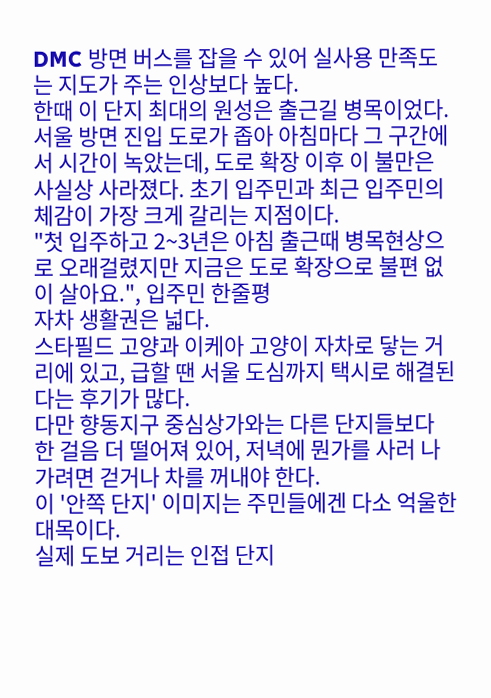DMC 방면 버스를 잡을 수 있어 실사용 만족도는 지도가 주는 인상보다 높다.
한때 이 단지 최대의 원성은 출근길 병목이었다.
서울 방면 진입 도로가 좁아 아침마다 그 구간에서 시간이 녹았는데, 도로 확장 이후 이 불만은 사실상 사라졌다. 초기 입주민과 최근 입주민의 체감이 가장 크게 갈리는 지점이다.
"첫 입주하고 2~3년은 아침 출근때 병목현상으로 오래걸렸지만 지금은 도로 확장으로 불편 없이 살아요.", 입주민 한줄평
자차 생활권은 넓다.
스타필드 고양과 이케아 고양이 자차로 닿는 거리에 있고, 급할 땐 서울 도심까지 택시로 해결된다는 후기가 많다.
다만 향동지구 중심상가와는 다른 단지들보다 한 걸음 더 떨어져 있어, 저녁에 뭔가를 사러 나가려면 걷거나 차를 꺼내야 한다.
이 '안쪽 단지' 이미지는 주민들에겐 다소 억울한 대목이다.
실제 도보 거리는 인접 단지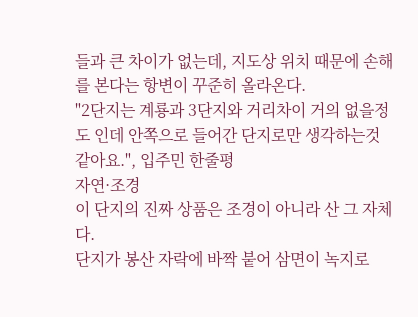들과 큰 차이가 없는데, 지도상 위치 때문에 손해를 본다는 항변이 꾸준히 올라온다.
"2단지는 계룡과 3단지와 거리차이 거의 없을정도 인데 안쪽으로 들어간 단지로만 생각하는것 같아요.", 입주민 한줄평
자연·조경
이 단지의 진짜 상품은 조경이 아니라 산 그 자체다.
단지가 봉산 자락에 바짝 붙어 삼면이 녹지로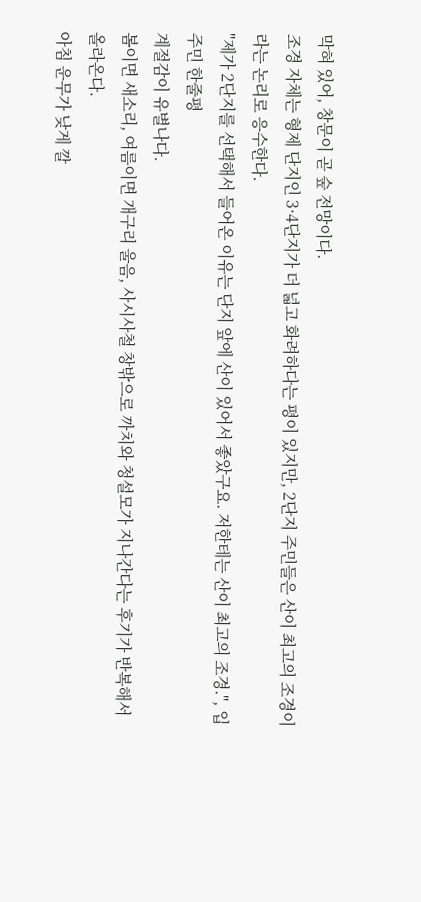막혀 있어, 창문이 곧 숲 전망이다.
조경 자체는 형제 단지인 3·4단지가 더 넓고 화려하다는 평이 있지만, 2단지 주민들은 산이 최고의 조경이라는 논리로 응수한다.
"제가 2단지를 선택해서 들어온 이유는 단지 앞에 산이 있어서 좋았구요. 저한테는 산이 최고의 조경.", 입주민 한줄평
계절감이 유별나다.
봄이면 새소리, 여름이면 개구리 울음, 사시사철 창밖으로 까치와 청설모가 지나간다는 후기가 반복해서 올라온다.
아침 운무가 낮게 깔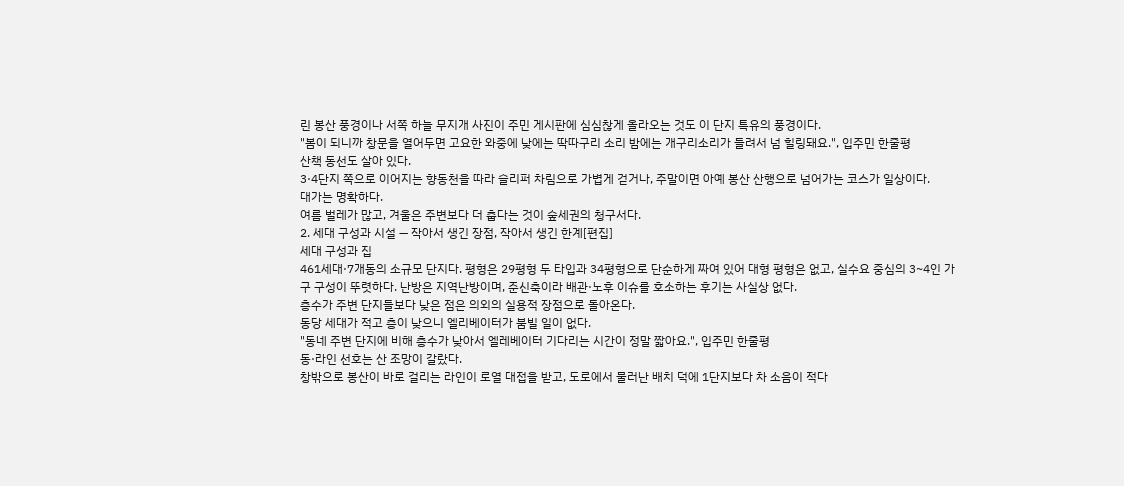린 봉산 풍경이나 서쪽 하늘 무지개 사진이 주민 게시판에 심심찮게 올라오는 것도 이 단지 특유의 풍경이다.
"봄이 되니까 창문을 열어두면 고요한 와중에 낮에는 딱따구리 소리 밤에는 개구리소리가 들려서 넘 힐링돼요.", 입주민 한줄평
산책 동선도 살아 있다.
3·4단지 쪽으로 이어지는 향동천을 따라 슬리퍼 차림으로 가볍게 걷거나, 주말이면 아예 봉산 산행으로 넘어가는 코스가 일상이다.
대가는 명확하다.
여름 벌레가 많고, 겨울은 주변보다 더 춥다는 것이 숲세권의 청구서다.
2. 세대 구성과 시설 — 작아서 생긴 장점, 작아서 생긴 한계[편집]
세대 구성과 집
461세대·7개동의 소규모 단지다. 평형은 29평형 두 타입과 34평형으로 단순하게 짜여 있어 대형 평형은 없고, 실수요 중심의 3~4인 가구 구성이 뚜렷하다. 난방은 지역난방이며, 준신축이라 배관·노후 이슈를 호소하는 후기는 사실상 없다.
층수가 주변 단지들보다 낮은 점은 의외의 실용적 장점으로 돌아온다.
동당 세대가 적고 층이 낮으니 엘리베이터가 붐빌 일이 없다.
"동네 주변 단지에 비해 층수가 낮아서 엘레베이터 기다리는 시간이 정말 짧아요.", 입주민 한줄평
동·라인 선호는 산 조망이 갈랐다.
창밖으로 봉산이 바로 걸리는 라인이 로열 대접을 받고, 도로에서 물러난 배치 덕에 1단지보다 차 소음이 적다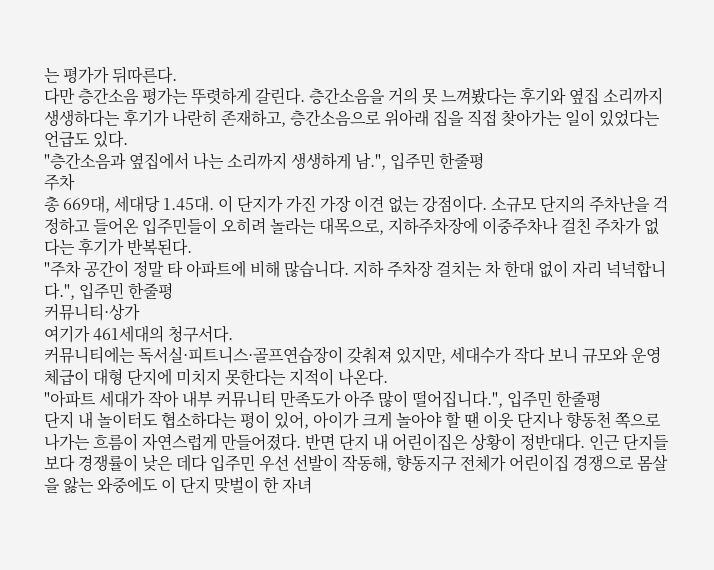는 평가가 뒤따른다.
다만 층간소음 평가는 뚜렷하게 갈린다. 층간소음을 거의 못 느껴봤다는 후기와 옆집 소리까지 생생하다는 후기가 나란히 존재하고, 층간소음으로 위아래 집을 직접 찾아가는 일이 있었다는 언급도 있다.
"층간소음과 옆집에서 나는 소리까지 생생하게 남.", 입주민 한줄평
주차
총 669대, 세대당 1.45대. 이 단지가 가진 가장 이견 없는 강점이다. 소규모 단지의 주차난을 걱정하고 들어온 입주민들이 오히려 놀라는 대목으로, 지하주차장에 이중주차나 걸친 주차가 없다는 후기가 반복된다.
"주차 공간이 정말 타 아파트에 비해 많습니다. 지하 주차장 걸치는 차 한대 없이 자리 넉넉합니다.", 입주민 한줄평
커뮤니티·상가
여기가 461세대의 청구서다.
커뮤니티에는 독서실·피트니스·골프연습장이 갖춰져 있지만, 세대수가 작다 보니 규모와 운영 체급이 대형 단지에 미치지 못한다는 지적이 나온다.
"아파트 세대가 작아 내부 커뮤니티 만족도가 아주 많이 떨어집니다.", 입주민 한줄평
단지 내 놀이터도 협소하다는 평이 있어, 아이가 크게 놀아야 할 땐 이웃 단지나 향동천 쪽으로 나가는 흐름이 자연스럽게 만들어졌다. 반면 단지 내 어린이집은 상황이 정반대다. 인근 단지들보다 경쟁률이 낮은 데다 입주민 우선 선발이 작동해, 향동지구 전체가 어린이집 경쟁으로 몸살을 앓는 와중에도 이 단지 맞벌이 한 자녀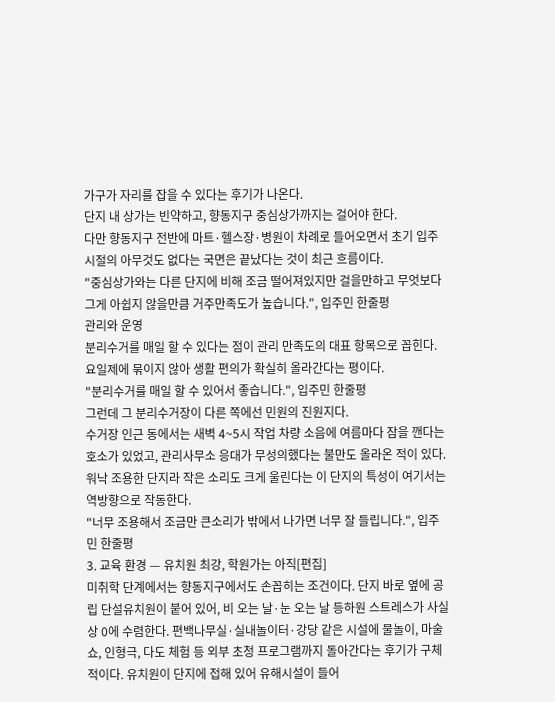가구가 자리를 잡을 수 있다는 후기가 나온다.
단지 내 상가는 빈약하고, 향동지구 중심상가까지는 걸어야 한다.
다만 향동지구 전반에 마트·헬스장·병원이 차례로 들어오면서 초기 입주 시절의 아무것도 없다는 국면은 끝났다는 것이 최근 흐름이다.
"중심상가와는 다른 단지에 비해 조금 떨어져있지만 걸을만하고 무엇보다 그게 아쉽지 않을만큼 거주만족도가 높습니다.", 입주민 한줄평
관리와 운영
분리수거를 매일 할 수 있다는 점이 관리 만족도의 대표 항목으로 꼽힌다. 요일제에 묶이지 않아 생활 편의가 확실히 올라간다는 평이다.
"분리수거를 매일 할 수 있어서 좋습니다.", 입주민 한줄평
그런데 그 분리수거장이 다른 쪽에선 민원의 진원지다.
수거장 인근 동에서는 새벽 4~5시 작업 차량 소음에 여름마다 잠을 깬다는 호소가 있었고, 관리사무소 응대가 무성의했다는 불만도 올라온 적이 있다.
워낙 조용한 단지라 작은 소리도 크게 울린다는 이 단지의 특성이 여기서는 역방향으로 작동한다.
"너무 조용해서 조금만 큰소리가 밖에서 나가면 너무 잘 들립니다.", 입주민 한줄평
3. 교육 환경 — 유치원 최강, 학원가는 아직[편집]
미취학 단계에서는 향동지구에서도 손꼽히는 조건이다. 단지 바로 옆에 공립 단설유치원이 붙어 있어, 비 오는 날·눈 오는 날 등하원 스트레스가 사실상 0에 수렴한다. 편백나무실·실내놀이터·강당 같은 시설에 물놀이, 마술쇼, 인형극, 다도 체험 등 외부 초청 프로그램까지 돌아간다는 후기가 구체적이다. 유치원이 단지에 접해 있어 유해시설이 들어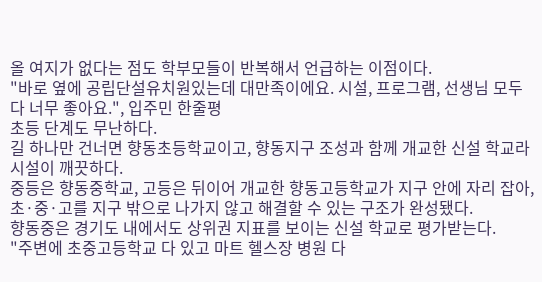올 여지가 없다는 점도 학부모들이 반복해서 언급하는 이점이다.
"바로 옆에 공립단설유치원있는데 대만족이에요. 시설, 프로그램, 선생님 모두 다 너무 좋아요.", 입주민 한줄평
초등 단계도 무난하다.
길 하나만 건너면 향동초등학교이고, 향동지구 조성과 함께 개교한 신설 학교라 시설이 깨끗하다.
중등은 향동중학교, 고등은 뒤이어 개교한 향동고등학교가 지구 안에 자리 잡아, 초·중·고를 지구 밖으로 나가지 않고 해결할 수 있는 구조가 완성됐다.
향동중은 경기도 내에서도 상위권 지표를 보이는 신설 학교로 평가받는다.
"주변에 초중고등학교 다 있고 마트 헬스장 병원 다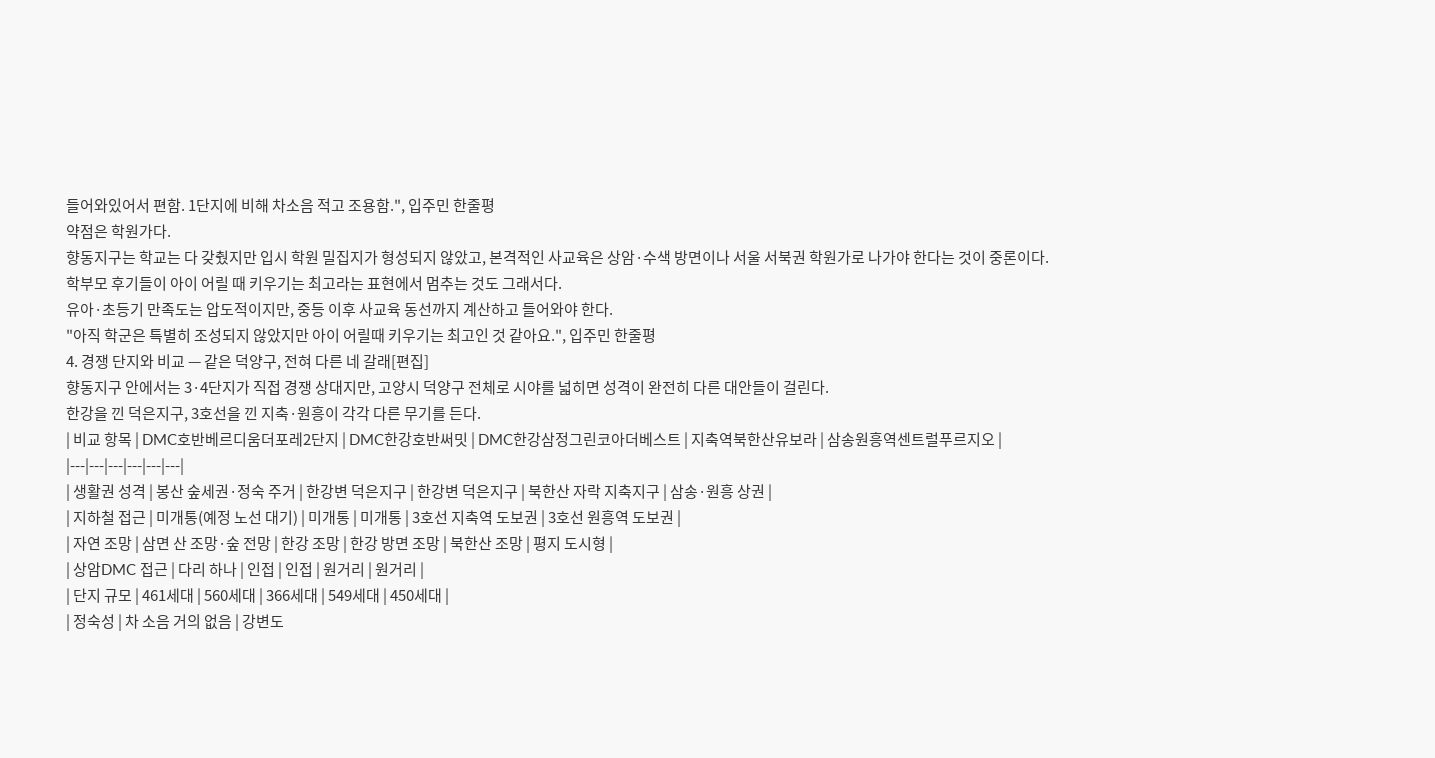들어와있어서 편함. 1단지에 비해 차소음 적고 조용함.", 입주민 한줄평
약점은 학원가다.
향동지구는 학교는 다 갖췄지만 입시 학원 밀집지가 형성되지 않았고, 본격적인 사교육은 상암·수색 방면이나 서울 서북권 학원가로 나가야 한다는 것이 중론이다.
학부모 후기들이 아이 어릴 때 키우기는 최고라는 표현에서 멈추는 것도 그래서다.
유아·초등기 만족도는 압도적이지만, 중등 이후 사교육 동선까지 계산하고 들어와야 한다.
"아직 학군은 특별히 조성되지 않았지만 아이 어릴때 키우기는 최고인 것 같아요.", 입주민 한줄평
4. 경쟁 단지와 비교 — 같은 덕양구, 전혀 다른 네 갈래[편집]
향동지구 안에서는 3·4단지가 직접 경쟁 상대지만, 고양시 덕양구 전체로 시야를 넓히면 성격이 완전히 다른 대안들이 걸린다.
한강을 낀 덕은지구, 3호선을 낀 지축·원흥이 각각 다른 무기를 든다.
| 비교 항목 | DMC호반베르디움더포레2단지 | DMC한강호반써밋 | DMC한강삼정그린코아더베스트 | 지축역북한산유보라 | 삼송원흥역센트럴푸르지오 |
|---|---|---|---|---|---|
| 생활권 성격 | 봉산 숲세권·정숙 주거 | 한강변 덕은지구 | 한강변 덕은지구 | 북한산 자락 지축지구 | 삼송·원흥 상권 |
| 지하철 접근 | 미개통(예정 노선 대기) | 미개통 | 미개통 | 3호선 지축역 도보권 | 3호선 원흥역 도보권 |
| 자연 조망 | 삼면 산 조망·숲 전망 | 한강 조망 | 한강 방면 조망 | 북한산 조망 | 평지 도시형 |
| 상암DMC 접근 | 다리 하나 | 인접 | 인접 | 원거리 | 원거리 |
| 단지 규모 | 461세대 | 560세대 | 366세대 | 549세대 | 450세대 |
| 정숙성 | 차 소음 거의 없음 | 강변도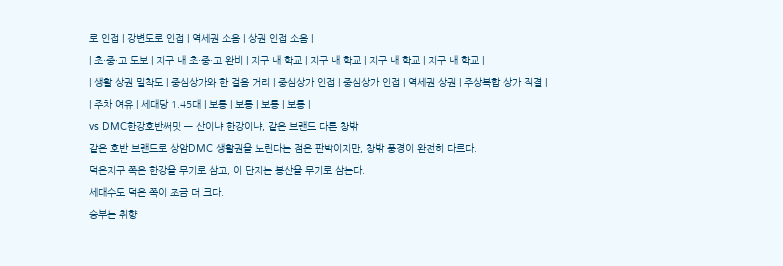로 인접 | 강변도로 인접 | 역세권 소음 | 상권 인접 소음 |
| 초·중·고 도보 | 지구 내 초·중·고 완비 | 지구 내 학교 | 지구 내 학교 | 지구 내 학교 | 지구 내 학교 |
| 생활 상권 밀착도 | 중심상가와 한 걸음 거리 | 중심상가 인접 | 중심상가 인접 | 역세권 상권 | 주상복합 상가 직결 |
| 주차 여유 | 세대당 1.45대 | 보통 | 보통 | 보통 | 보통 |
vs DMC한강호반써밋 — 산이냐 한강이냐, 같은 브랜드 다른 창밖
같은 호반 브랜드로 상암DMC 생활권을 노린다는 점은 판박이지만, 창밖 풍경이 완전히 다르다.
덕은지구 쪽은 한강을 무기로 삼고, 이 단지는 봉산을 무기로 삼는다.
세대수도 덕은 쪽이 조금 더 크다.
승부는 취향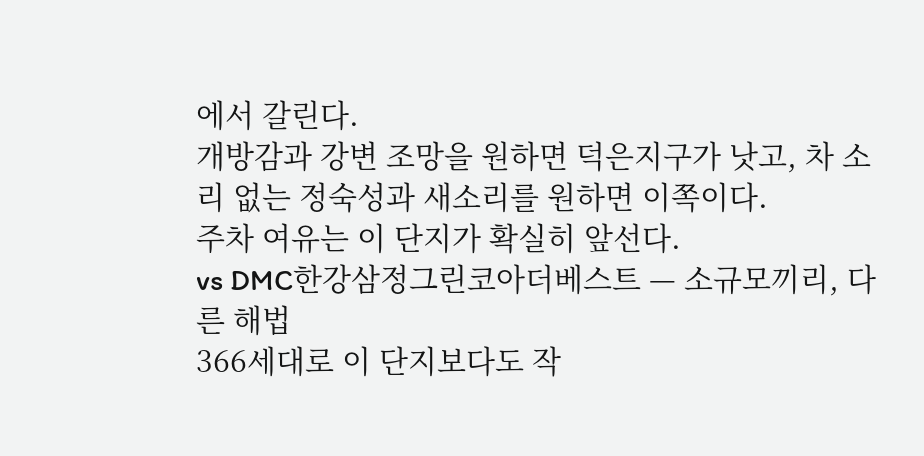에서 갈린다.
개방감과 강변 조망을 원하면 덕은지구가 낫고, 차 소리 없는 정숙성과 새소리를 원하면 이쪽이다.
주차 여유는 이 단지가 확실히 앞선다.
vs DMC한강삼정그린코아더베스트 — 소규모끼리, 다른 해법
366세대로 이 단지보다도 작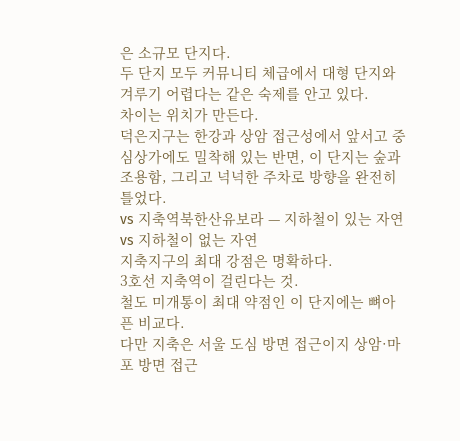은 소규모 단지다.
두 단지 모두 커뮤니티 체급에서 대형 단지와 겨루기 어렵다는 같은 숙제를 안고 있다.
차이는 위치가 만든다.
덕은지구는 한강과 상암 접근성에서 앞서고 중심상가에도 밀착해 있는 반면, 이 단지는 숲과 조용함, 그리고 넉넉한 주차로 방향을 완전히 틀었다.
vs 지축역북한산유보라 — 지하철이 있는 자연 vs 지하철이 없는 자연
지축지구의 최대 강점은 명확하다.
3호선 지축역이 걸린다는 것.
철도 미개통이 최대 약점인 이 단지에는 뼈아픈 비교다.
다만 지축은 서울 도심 방면 접근이지 상암·마포 방면 접근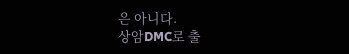은 아니다.
상암DMC로 출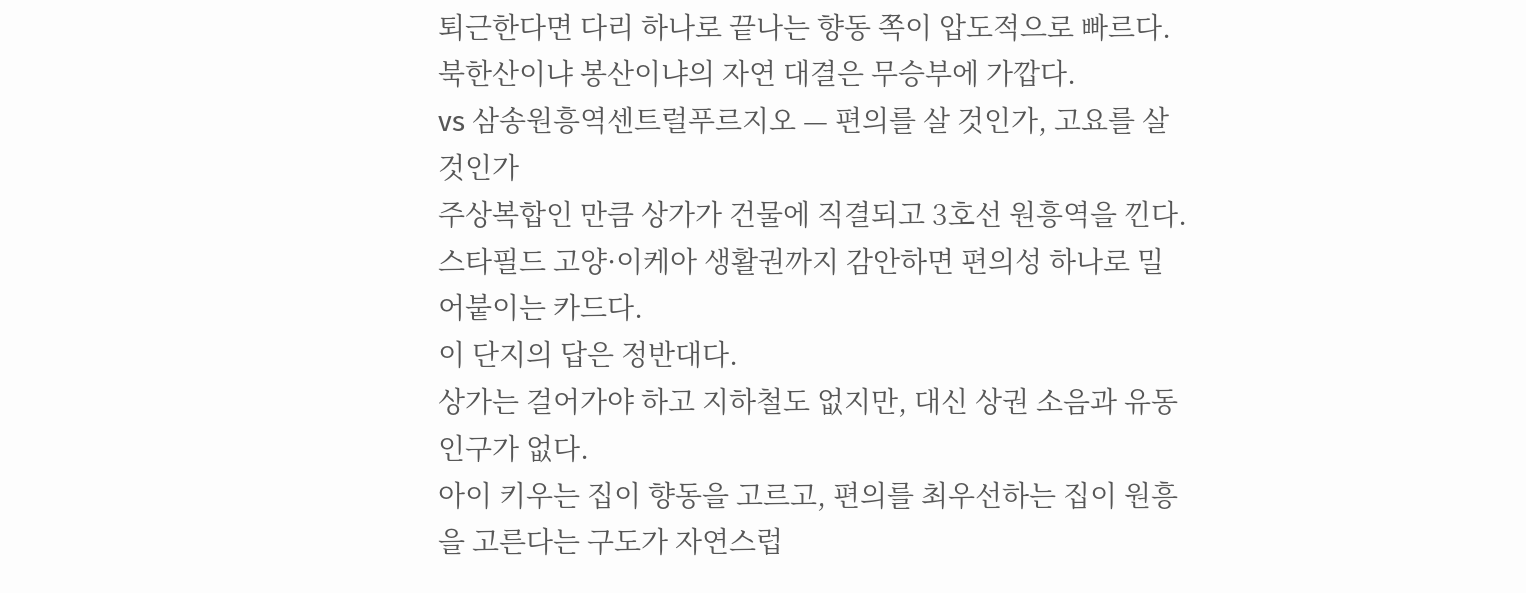퇴근한다면 다리 하나로 끝나는 향동 쪽이 압도적으로 빠르다. 북한산이냐 봉산이냐의 자연 대결은 무승부에 가깝다.
vs 삼송원흥역센트럴푸르지오 — 편의를 살 것인가, 고요를 살 것인가
주상복합인 만큼 상가가 건물에 직결되고 3호선 원흥역을 낀다.
스타필드 고양·이케아 생활권까지 감안하면 편의성 하나로 밀어붙이는 카드다.
이 단지의 답은 정반대다.
상가는 걸어가야 하고 지하철도 없지만, 대신 상권 소음과 유동인구가 없다.
아이 키우는 집이 향동을 고르고, 편의를 최우선하는 집이 원흥을 고른다는 구도가 자연스럽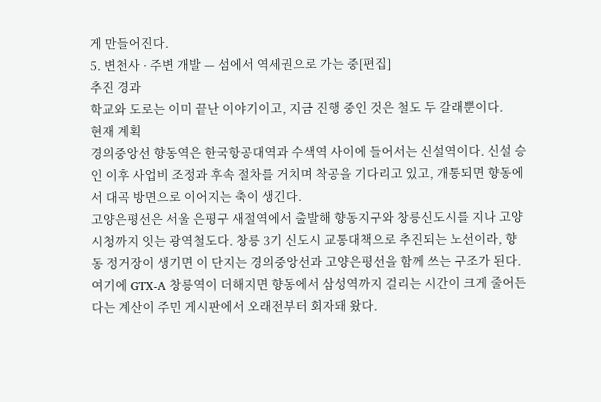게 만들어진다.
5. 변천사 · 주변 개발 — 섬에서 역세권으로 가는 중[편집]
추진 경과
학교와 도로는 이미 끝난 이야기이고, 지금 진행 중인 것은 철도 두 갈래뿐이다.
현재 계획
경의중앙선 향동역은 한국항공대역과 수색역 사이에 들어서는 신설역이다. 신설 승인 이후 사업비 조정과 후속 절차를 거치며 착공을 기다리고 있고, 개통되면 향동에서 대곡 방면으로 이어지는 축이 생긴다.
고양은평선은 서울 은평구 새절역에서 출발해 향동지구와 창릉신도시를 지나 고양시청까지 잇는 광역철도다. 창릉 3기 신도시 교통대책으로 추진되는 노선이라, 향동 정거장이 생기면 이 단지는 경의중앙선과 고양은평선을 함께 쓰는 구조가 된다.
여기에 GTX-A 창릉역이 더해지면 향동에서 삼성역까지 걸리는 시간이 크게 줄어든다는 계산이 주민 게시판에서 오래전부터 회자돼 왔다.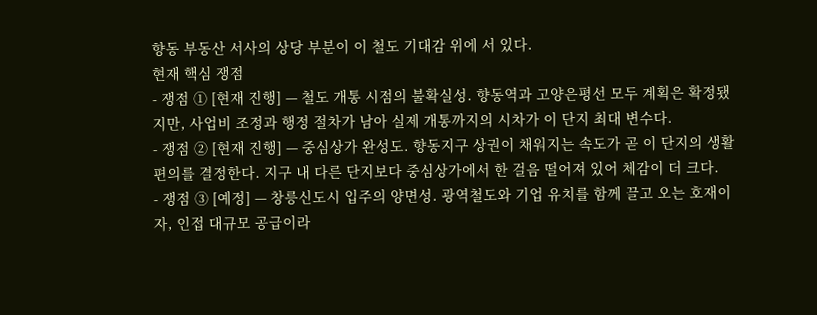향동 부동산 서사의 상당 부분이 이 철도 기대감 위에 서 있다.
현재 핵심 쟁점
- 쟁점 ① [현재 진행] — 철도 개통 시점의 불확실성. 향동역과 고양은평선 모두 계획은 확정됐지만, 사업비 조정과 행정 절차가 남아 실제 개통까지의 시차가 이 단지 최대 변수다.
- 쟁점 ② [현재 진행] — 중심상가 완성도. 향동지구 상권이 채워지는 속도가 곧 이 단지의 생활 편의를 결정한다. 지구 내 다른 단지보다 중심상가에서 한 걸음 떨어져 있어 체감이 더 크다.
- 쟁점 ③ [예정] — 창릉신도시 입주의 양면성. 광역철도와 기업 유치를 함께 끌고 오는 호재이자, 인접 대규모 공급이라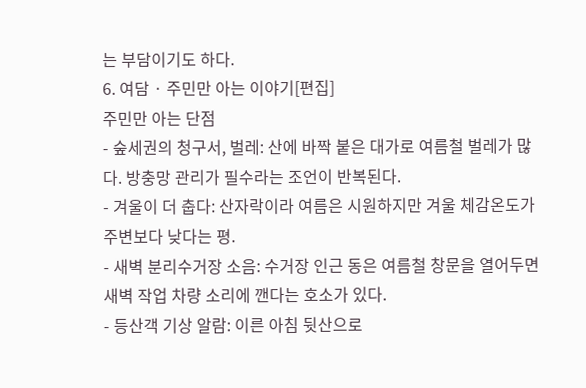는 부담이기도 하다.
6. 여담 · 주민만 아는 이야기[편집]
주민만 아는 단점
- 숲세권의 청구서, 벌레: 산에 바짝 붙은 대가로 여름철 벌레가 많다. 방충망 관리가 필수라는 조언이 반복된다.
- 겨울이 더 춥다: 산자락이라 여름은 시원하지만 겨울 체감온도가 주변보다 낮다는 평.
- 새벽 분리수거장 소음: 수거장 인근 동은 여름철 창문을 열어두면 새벽 작업 차량 소리에 깬다는 호소가 있다.
- 등산객 기상 알람: 이른 아침 뒷산으로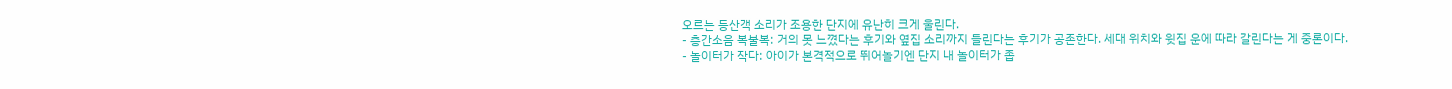오르는 등산객 소리가 조용한 단지에 유난히 크게 울린다.
- 층간소음 복불복: 거의 못 느꼈다는 후기와 옆집 소리까지 들린다는 후기가 공존한다. 세대 위치와 윗집 운에 따라 갈린다는 게 중론이다.
- 놀이터가 작다: 아이가 본격적으로 뛰어놀기엔 단지 내 놀이터가 좁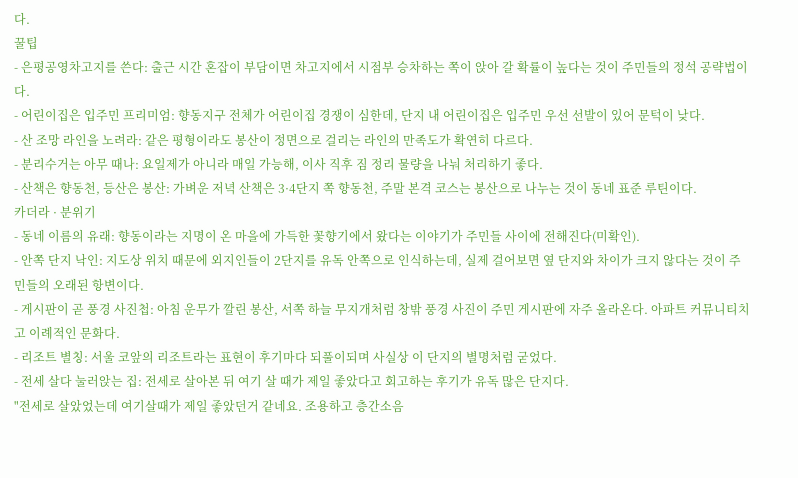다.
꿀팁
- 은평공영차고지를 쓴다: 출근 시간 혼잡이 부담이면 차고지에서 시점부 승차하는 쪽이 앉아 갈 확률이 높다는 것이 주민들의 정석 공략법이다.
- 어린이집은 입주민 프리미엄: 향동지구 전체가 어린이집 경쟁이 심한데, 단지 내 어린이집은 입주민 우선 선발이 있어 문턱이 낮다.
- 산 조망 라인을 노려라: 같은 평형이라도 봉산이 정면으로 걸리는 라인의 만족도가 확연히 다르다.
- 분리수거는 아무 때나: 요일제가 아니라 매일 가능해, 이사 직후 짐 정리 물량을 나눠 처리하기 좋다.
- 산책은 향동천, 등산은 봉산: 가벼운 저녁 산책은 3·4단지 쪽 향동천, 주말 본격 코스는 봉산으로 나누는 것이 동네 표준 루틴이다.
카더라 · 분위기
- 동네 이름의 유래: 향동이라는 지명이 온 마을에 가득한 꽃향기에서 왔다는 이야기가 주민들 사이에 전해진다(미확인).
- 안쪽 단지 낙인: 지도상 위치 때문에 외지인들이 2단지를 유독 안쪽으로 인식하는데, 실제 걸어보면 옆 단지와 차이가 크지 않다는 것이 주민들의 오래된 항변이다.
- 게시판이 곧 풍경 사진첩: 아침 운무가 깔린 봉산, 서쪽 하늘 무지개처럼 창밖 풍경 사진이 주민 게시판에 자주 올라온다. 아파트 커뮤니티치고 이례적인 문화다.
- 리조트 별칭: 서울 코앞의 리조트라는 표현이 후기마다 되풀이되며 사실상 이 단지의 별명처럼 굳었다.
- 전세 살다 눌러앉는 집: 전세로 살아본 뒤 여기 살 때가 제일 좋았다고 회고하는 후기가 유독 많은 단지다.
"전세로 살았었는데 여기살때가 제일 좋았던거 같네요. 조용하고 층간소음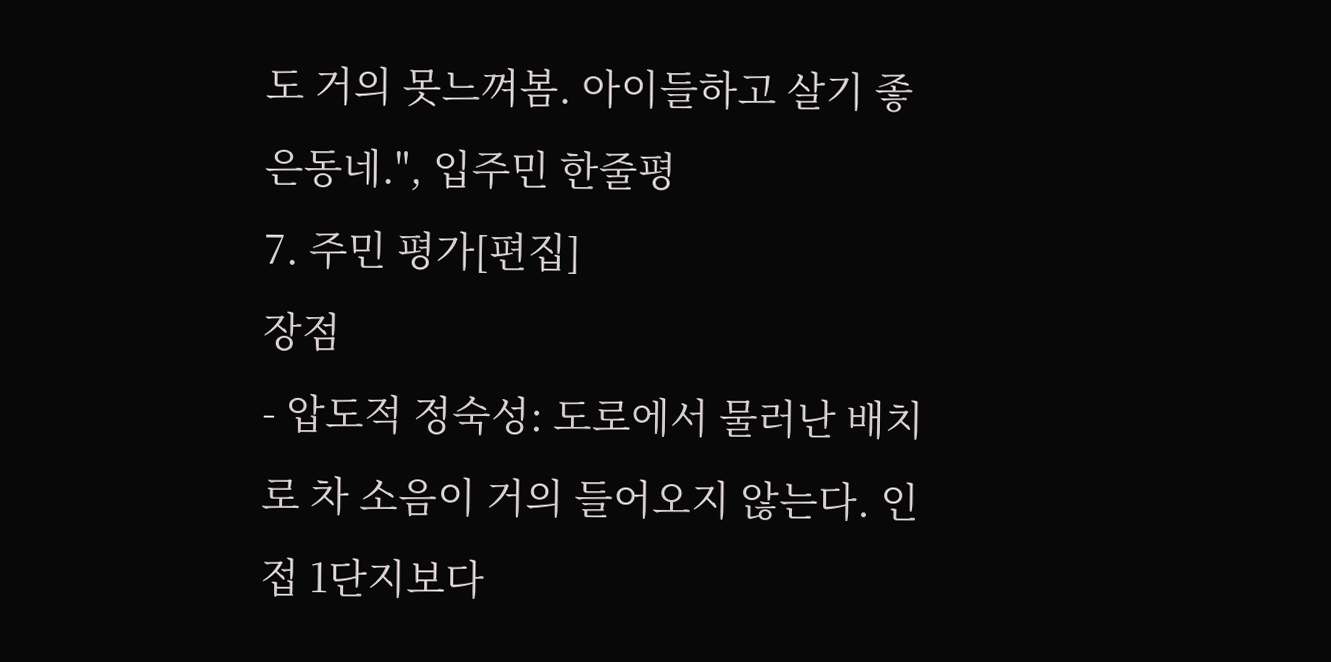도 거의 못느껴봄. 아이들하고 살기 좋은동네.", 입주민 한줄평
7. 주민 평가[편집]
장점
- 압도적 정숙성: 도로에서 물러난 배치로 차 소음이 거의 들어오지 않는다. 인접 1단지보다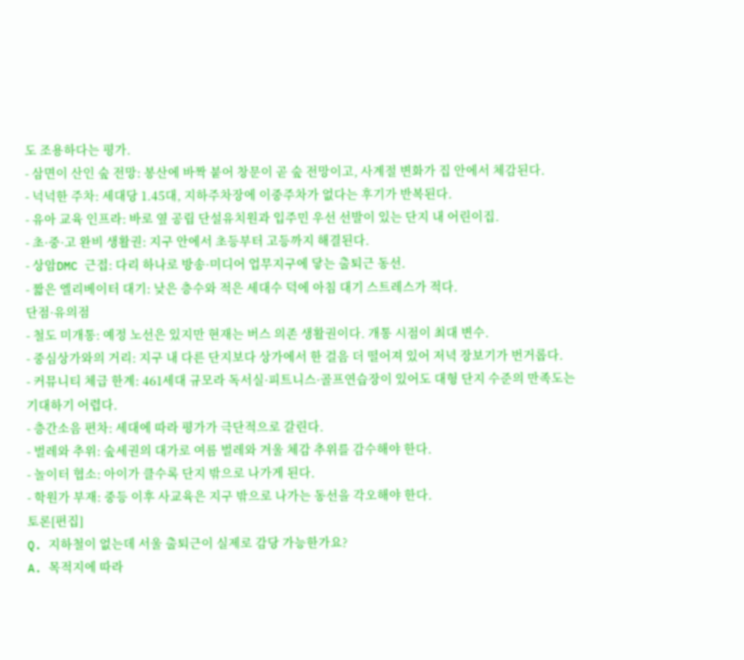도 조용하다는 평가.
- 삼면이 산인 숲 전망: 봉산에 바짝 붙어 창문이 곧 숲 전망이고, 사계절 변화가 집 안에서 체감된다.
- 넉넉한 주차: 세대당 1.45대, 지하주차장에 이중주차가 없다는 후기가 반복된다.
- 유아 교육 인프라: 바로 옆 공립 단설유치원과 입주민 우선 선발이 있는 단지 내 어린이집.
- 초·중·고 완비 생활권: 지구 안에서 초등부터 고등까지 해결된다.
- 상암DMC 근접: 다리 하나로 방송·미디어 업무지구에 닿는 출퇴근 동선.
- 짧은 엘리베이터 대기: 낮은 층수와 적은 세대수 덕에 아침 대기 스트레스가 적다.
단점·유의점
- 철도 미개통: 예정 노선은 있지만 현재는 버스 의존 생활권이다. 개통 시점이 최대 변수.
- 중심상가와의 거리: 지구 내 다른 단지보다 상가에서 한 걸음 더 떨어져 있어 저녁 장보기가 번거롭다.
- 커뮤니티 체급 한계: 461세대 규모라 독서실·피트니스·골프연습장이 있어도 대형 단지 수준의 만족도는 기대하기 어렵다.
- 층간소음 편차: 세대에 따라 평가가 극단적으로 갈린다.
- 벌레와 추위: 숲세권의 대가로 여름 벌레와 겨울 체감 추위를 감수해야 한다.
- 놀이터 협소: 아이가 클수록 단지 밖으로 나가게 된다.
- 학원가 부재: 중등 이후 사교육은 지구 밖으로 나가는 동선을 각오해야 한다.
토론[편집]
Q. 지하철이 없는데 서울 출퇴근이 실제로 감당 가능한가요?
A. 목적지에 따라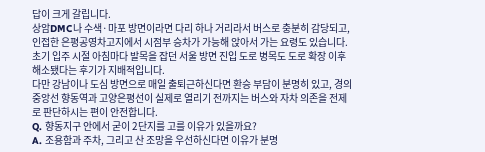답이 크게 갈립니다.
상암DMC나 수색·마포 방면이라면 다리 하나 거리라서 버스로 충분히 감당되고, 인접한 은평공영차고지에서 시점부 승차가 가능해 앉아서 가는 요령도 있습니다.
초기 입주 시절 아침마다 발목을 잡던 서울 방면 진입 도로 병목도 도로 확장 이후 해소됐다는 후기가 지배적입니다.
다만 강남이나 도심 방면으로 매일 출퇴근하신다면 환승 부담이 분명히 있고, 경의중앙선 향동역과 고양은평선이 실제로 열리기 전까지는 버스와 자차 의존을 전제로 판단하시는 편이 안전합니다.
Q. 향동지구 안에서 굳이 2단지를 고를 이유가 있을까요?
A. 조용함과 주차, 그리고 산 조망을 우선하신다면 이유가 분명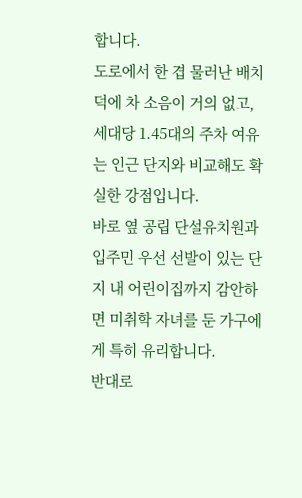합니다.
도로에서 한 겹 물러난 배치 덕에 차 소음이 거의 없고, 세대당 1.45대의 주차 여유는 인근 단지와 비교해도 확실한 강점입니다.
바로 옆 공립 단설유치원과 입주민 우선 선발이 있는 단지 내 어린이집까지 감안하면 미취학 자녀를 둔 가구에게 특히 유리합니다.
반대로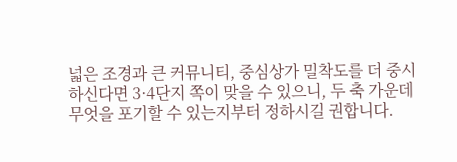넓은 조경과 큰 커뮤니티, 중심상가 밀착도를 더 중시하신다면 3·4단지 쪽이 맞을 수 있으니, 두 축 가운데 무엇을 포기할 수 있는지부터 정하시길 권합니다.